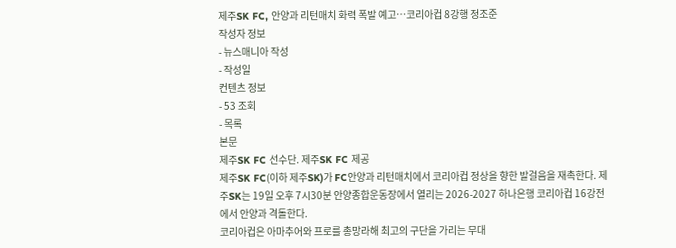제주SK FC, 안양과 리턴매치 화력 폭발 예고…코리아컵 8강행 정조준
작성자 정보
- 뉴스매니아 작성
- 작성일
컨텐츠 정보
- 53 조회
- 목록
본문
제주SK FC 선수단. 제주SK FC 제공
제주SK FC(이하 제주SK)가 FC안양과 리턴매치에서 코리아컵 정상을 향한 발걸음을 재촉한다. 제주SK는 19일 오후 7시30분 안양종합운동장에서 열리는 2026-2027 하나은행 코리아컵 16강전에서 안양과 격돌한다.
코리아컵은 아마추어와 프로를 총망라해 최고의 구단을 가리는 무대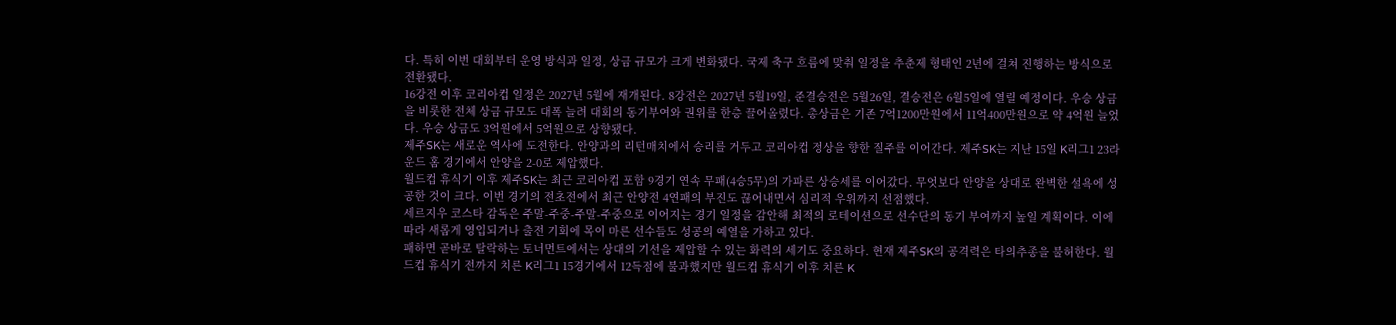다. 특히 이번 대회부터 운영 방식과 일정, 상금 규모가 크게 변화됐다. 국제 축구 흐름에 맞춰 일정을 추춘제 형태인 2년에 걸쳐 진행하는 방식으로 전환됐다.
16강전 이후 코리아컵 일정은 2027년 5월에 재개된다. 8강전은 2027년 5월19일, 준결승전은 5월26일, 결승전은 6월5일에 열릴 예정이다. 우승 상금을 비롯한 전체 상금 규모도 대폭 늘려 대회의 동기부여와 권위를 한층 끌어올렸다. 총상금은 기존 7억1200만원에서 11억400만원으로 약 4억원 늘었다. 우승 상금도 3억원에서 5억원으로 상향됐다.
제주SK는 새로운 역사에 도전한다. 안양과의 리턴매치에서 승리를 거두고 코리아컵 정상을 향한 질주를 이어간다. 제주SK는 지난 15일 K리그1 23라운드 홈 경기에서 안양을 2-0로 제압했다.
월드컵 휴식기 이후 제주SK는 최근 코리아컵 포함 9경기 연속 무패(4승5무)의 가파른 상승세를 이어갔다. 무엇보다 안양을 상대로 완벽한 설욕에 성공한 것이 크다. 이번 경기의 전초전에서 최근 안양전 4연패의 부진도 끊어내면서 심리적 우위까지 선점했다.
세르지우 코스타 감독은 주말-주중-주말-주중으로 이어지는 경기 일정을 감안해 최적의 로테이션으로 선수단의 동기 부여까지 높일 계획이다. 이에 따라 새롭게 영입되거나 출전 기회에 목이 마른 선수들도 성공의 예열을 가하고 있다.
패하면 곧바로 탈락하는 토너먼트에서는 상대의 기선을 제압할 수 있는 화력의 세기도 중요하다. 현재 제주SK의 공격력은 타의추종을 불허한다. 월드컵 휴식기 전까지 치른 K리그1 15경기에서 12득점에 불과했지만 월드컵 휴식기 이후 치른 K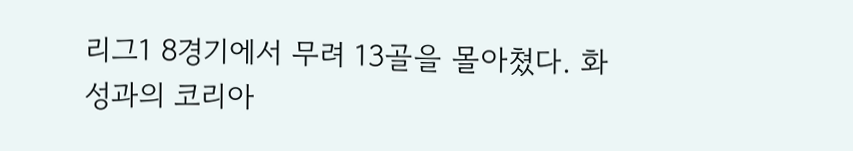리그1 8경기에서 무려 13골을 몰아쳤다. 화성과의 코리아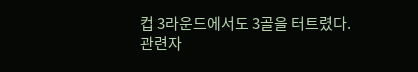컵 3라운드에서도 3골을 터트렸다.
관련자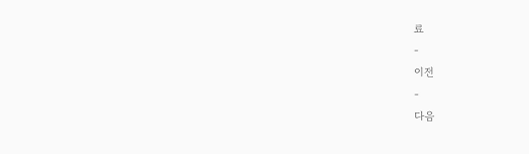료
-
이전
-
다음